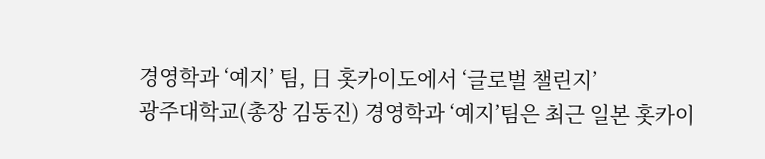경영학과 ‘예지’ 팀, 日 홋카이도에서 ‘글로벌 챌린지’
광주대학교(총장 김동진) 경영학과 ‘예지’팀은 최근 일본 홋카이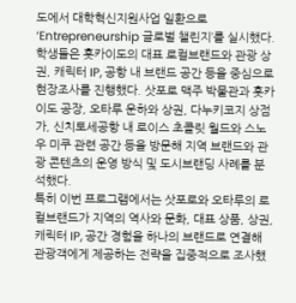도에서 대학혁신지원사업 일환으로 ‘Entrepreneurship 글로벌 챌린지’를 실시했다.
학생들은 홋카이도의 대표 로컬브랜드와 관광 상권, 캐릭터 IP, 공항 내 브랜드 공간 등을 중심으로 현장조사를 진행했다. 삿포로 맥주 박물관과 홋카이도 공장, 오타루 운하와 상권, 다누키코지 상점가, 신치토세공항 내 로이스 초콜릿 월드와 스노우 미쿠 관련 공간 등을 방문해 지역 브랜드와 관광 콘텐츠의 운영 방식 및 도시브랜딩 사례를 분석했다.
특히 이번 프로그램에서는 삿포로와 오타루의 로컬브랜드가 지역의 역사와 문화, 대표 상품, 상권, 캐릭터 IP, 공간 경험을 하나의 브랜드로 연결해 관광객에게 제공하는 전략을 집중적으로 조사했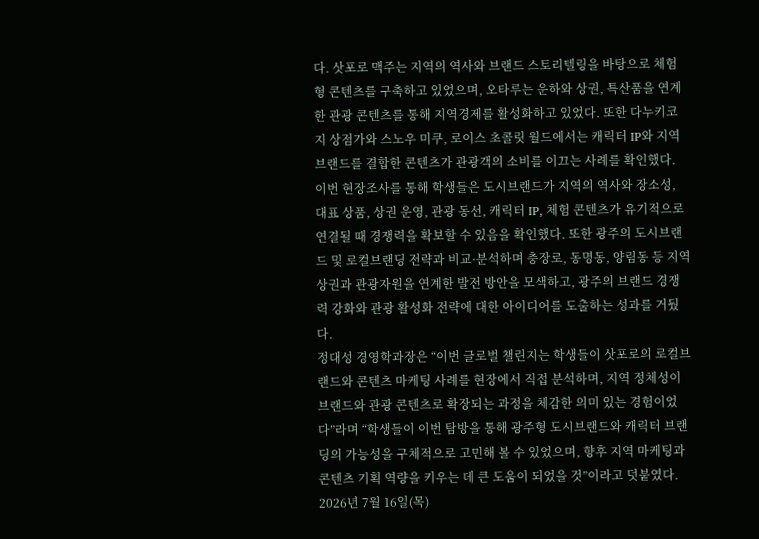다. 삿포로 맥주는 지역의 역사와 브랜드 스토리텔링을 바탕으로 체험형 콘텐츠를 구축하고 있었으며, 오타루는 운하와 상권, 특산품을 연계한 관광 콘텐츠를 통해 지역경제를 활성화하고 있었다. 또한 다누키코지 상점가와 스노우 미쿠, 로이스 초콜릿 월드에서는 캐릭터 IP와 지역 브랜드를 결합한 콘텐츠가 관광객의 소비를 이끄는 사례를 확인했다.
이번 현장조사를 통해 학생들은 도시브랜드가 지역의 역사와 장소성, 대표 상품, 상권 운영, 관광 동선, 캐릭터 IP, 체험 콘텐츠가 유기적으로 연결될 때 경쟁력을 확보할 수 있음을 확인했다. 또한 광주의 도시브랜드 및 로컬브랜딩 전략과 비교·분석하며 충장로, 동명동, 양림동 등 지역 상권과 관광자원을 연계한 발전 방안을 모색하고, 광주의 브랜드 경쟁력 강화와 관광 활성화 전략에 대한 아이디어를 도출하는 성과를 거뒀다.
정대성 경영학과장은 “이번 글로벌 챌린지는 학생들이 삿포로의 로컬브랜드와 콘텐츠 마케팅 사례를 현장에서 직접 분석하며, 지역 정체성이 브랜드와 관광 콘텐츠로 확장되는 과정을 체감한 의미 있는 경험이었다”라며 “학생들이 이번 탐방을 통해 광주형 도시브랜드와 캐릭터 브랜딩의 가능성을 구체적으로 고민해 볼 수 있었으며, 향후 지역 마케팅과 콘텐츠 기획 역량을 키우는 데 큰 도움이 되었을 것”이라고 덧붙였다.
2026년 7월 16일(목)